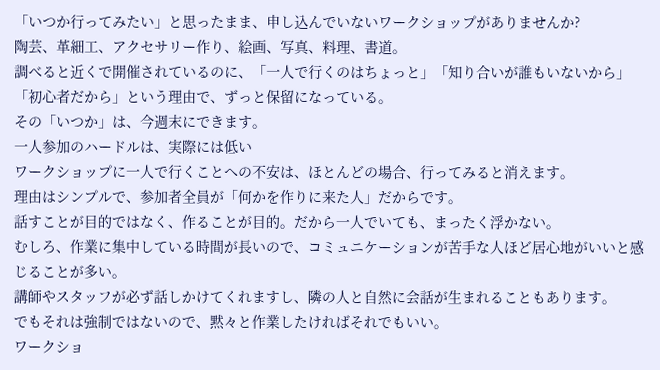「いつか行ってみたい」と思ったまま、申し込んでいないワークショップがありませんか?
陶芸、革細工、アクセサリー作り、絵画、写真、料理、書道。
調べると近くで開催されているのに、「一人で行くのはちょっと」「知り合いが誰もいないから」「初心者だから」という理由で、ずっと保留になっている。
その「いつか」は、今週末にできます。
一人参加のハードルは、実際には低い
ワークショップに一人で行くことへの不安は、ほとんどの場合、行ってみると消えます。
理由はシンプルで、参加者全員が「何かを作りに来た人」だからです。
話すことが目的ではなく、作ることが目的。だから一人でいても、まったく浮かない。
むしろ、作業に集中している時間が長いので、コミュニケーションが苦手な人ほど居心地がいいと感じることが多い。
講師やスタッフが必ず話しかけてくれますし、隣の人と自然に会話が生まれることもあります。
でもそれは強制ではないので、黙々と作業したければそれでもいい。
ワークショ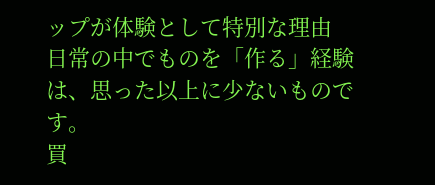ップが体験として特別な理由
日常の中でものを「作る」経験は、思った以上に少ないものです。
買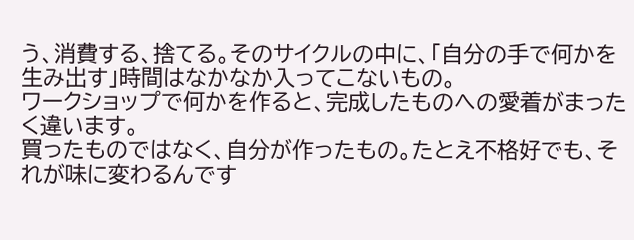う、消費する、捨てる。そのサイクルの中に、「自分の手で何かを生み出す」時間はなかなか入ってこないもの。
ワークショップで何かを作ると、完成したものへの愛着がまったく違います。
買ったものではなく、自分が作ったもの。たとえ不格好でも、それが味に変わるんです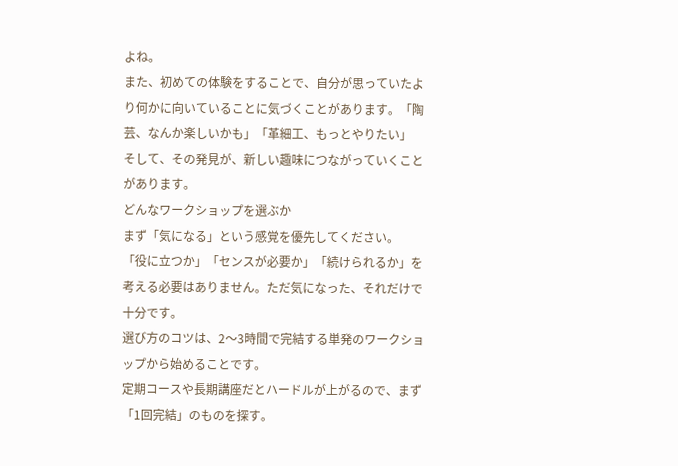よね。
また、初めての体験をすることで、自分が思っていたより何かに向いていることに気づくことがあります。「陶芸、なんか楽しいかも」「革細工、もっとやりたい」
そして、その発見が、新しい趣味につながっていくことがあります。
どんなワークショップを選ぶか
まず「気になる」という感覚を優先してください。
「役に立つか」「センスが必要か」「続けられるか」を考える必要はありません。ただ気になった、それだけで十分です。
選び方のコツは、2〜3時間で完結する単発のワークショップから始めることです。
定期コースや長期講座だとハードルが上がるので、まず「1回完結」のものを探す。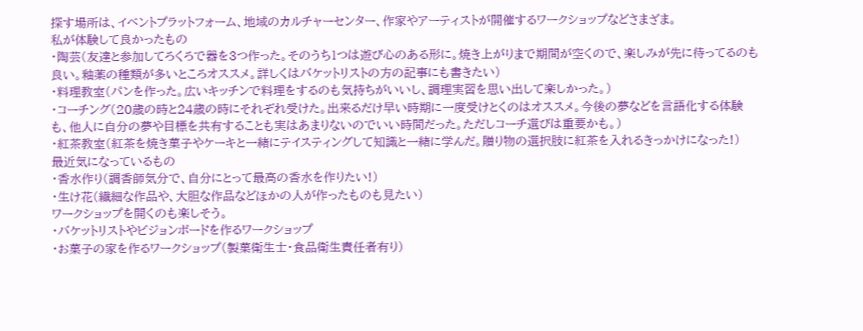探す場所は、イベントプラットフォーム、地域のカルチャーセンター、作家やアーティストが開催するワークショップなどさまざま。
私が体験して良かったもの
・陶芸(友達と参加してろくろで器を3つ作った。そのうち1つは遊び心のある形に。焼き上がりまで期間が空くので、楽しみが先に待ってるのも良い。釉薬の種類が多いところオススメ。詳しくはバケットリストの方の記事にも書きたい)
・料理教室(パンを作った。広いキッチンで料理をするのも気持ちがいいし、調理実習を思い出して楽しかった。)
・コーチング(20歳の時と24歳の時にそれぞれ受けた。出来るだけ早い時期に一度受けとくのはオススメ。今後の夢などを言語化する体験も、他人に自分の夢や目標を共有することも実はあまりないのでいい時間だった。ただしコーチ選びは重要かも。)
・紅茶教室(紅茶を焼き菓子やケーキと一緒にテイスティングして知識と一緒に学んだ。贈り物の選択肢に紅茶を入れるきっかけになった!)
最近気になっているもの
・香水作り(調香師気分で、自分にとって最高の香水を作りたい!)
・生け花(繊細な作品や、大胆な作品などほかの人が作ったものも見たい)
ワークショップを開くのも楽しそう。
・バケットリストやビジョンボードを作るワークショップ
・お菓子の家を作るワークショップ(製菓衛生士・食品衛生責任者有り)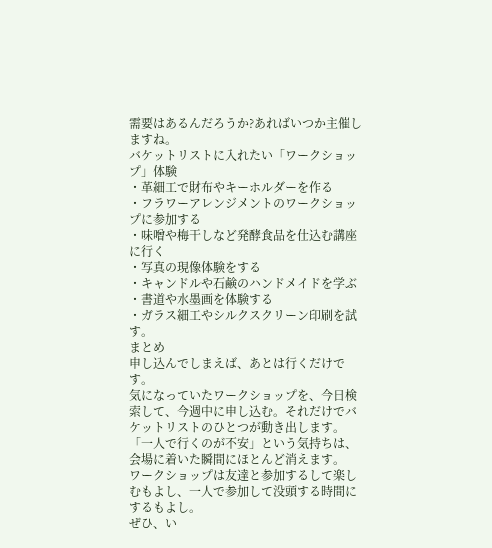需要はあるんだろうか?あればいつか主催しますね。
バケットリストに入れたい「ワークショップ」体験
・革細工で財布やキーホルダーを作る
・フラワーアレンジメントのワークショップに参加する
・味噌や梅干しなど発酵食品を仕込む講座に行く
・写真の現像体験をする
・キャンドルや石鹸のハンドメイドを学ぶ
・書道や水墨画を体験する
・ガラス細工やシルクスクリーン印刷を試す。
まとめ
申し込んでしまえば、あとは行くだけです。
気になっていたワークショップを、今日検索して、今週中に申し込む。それだけでバケットリストのひとつが動き出します。
「一人で行くのが不安」という気持ちは、会場に着いた瞬間にほとんど消えます。
ワークショップは友達と参加するして楽しむもよし、一人で参加して没頭する時間にするもよし。
ぜひ、い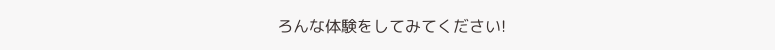ろんな体験をしてみてください!